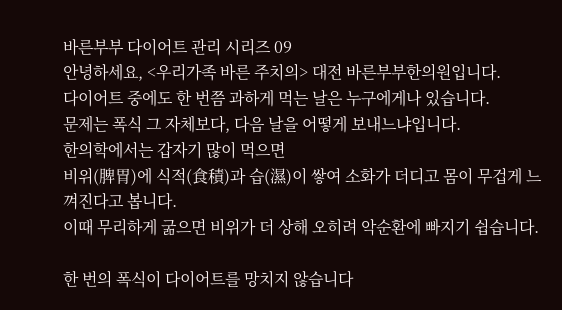바른부부 다이어트 관리 시리즈 09
안녕하세요, <우리가족 바른 주치의> 대전 바른부부한의원입니다.
다이어트 중에도 한 번쯤 과하게 먹는 날은 누구에게나 있습니다.
문제는 폭식 그 자체보다, 다음 날을 어떻게 보내느냐입니다.
한의학에서는 갑자기 많이 먹으면
비위(脾胃)에 식적(食積)과 습(濕)이 쌓여 소화가 더디고 몸이 무겁게 느껴진다고 봅니다.
이때 무리하게 굶으면 비위가 더 상해 오히려 악순환에 빠지기 쉽습니다.

한 번의 폭식이 다이어트를 망치지 않습니다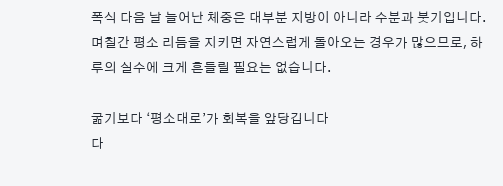폭식 다음 날 늘어난 체중은 대부분 지방이 아니라 수분과 붓기입니다.
며칠간 평소 리듬을 지키면 자연스럽게 돌아오는 경우가 많으므로, 하루의 실수에 크게 흔들릴 필요는 없습니다.

굶기보다 ‘평소대로’가 회복을 앞당깁니다
다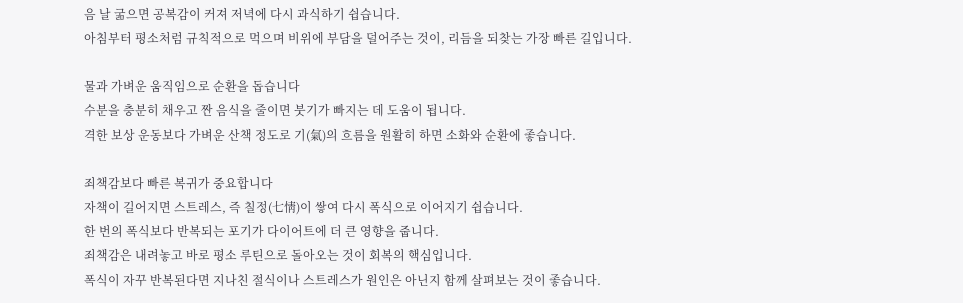음 날 굶으면 공복감이 커져 저녁에 다시 과식하기 쉽습니다.
아침부터 평소처럼 규칙적으로 먹으며 비위에 부담을 덜어주는 것이, 리듬을 되찾는 가장 빠른 길입니다.

물과 가벼운 움직임으로 순환을 돕습니다
수분을 충분히 채우고 짠 음식을 줄이면 붓기가 빠지는 데 도움이 됩니다.
격한 보상 운동보다 가벼운 산책 정도로 기(氣)의 흐름을 원활히 하면 소화와 순환에 좋습니다.

죄책감보다 빠른 복귀가 중요합니다
자책이 길어지면 스트레스, 즉 칠정(七情)이 쌓여 다시 폭식으로 이어지기 쉽습니다.
한 번의 폭식보다 반복되는 포기가 다이어트에 더 큰 영향을 줍니다.
죄책감은 내려놓고 바로 평소 루틴으로 돌아오는 것이 회복의 핵심입니다.
폭식이 자꾸 반복된다면 지나친 절식이나 스트레스가 원인은 아닌지 함께 살펴보는 것이 좋습니다.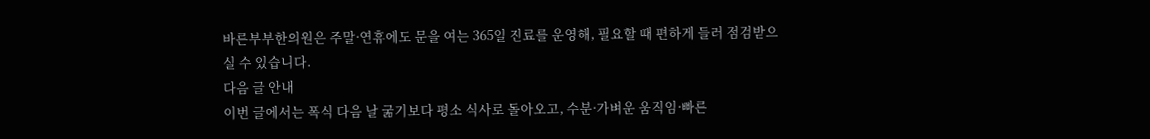바른부부한의원은 주말·연휴에도 문을 여는 365일 진료를 운영해, 필요할 때 편하게 들러 점검받으실 수 있습니다.
다음 글 안내
이번 글에서는 폭식 다음 날 굶기보다 평소 식사로 돌아오고, 수분·가벼운 움직임·빠른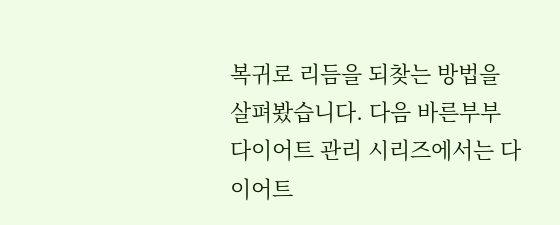복귀로 리듬을 되찾는 방법을 살펴봤습니다. 다음 바른부부 다이어트 관리 시리즈에서는 다이어트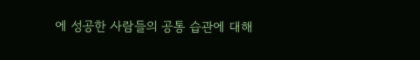에 성공한 사람들의 공통 습관에 대해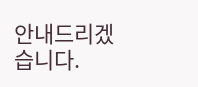안내드리겠습니다.